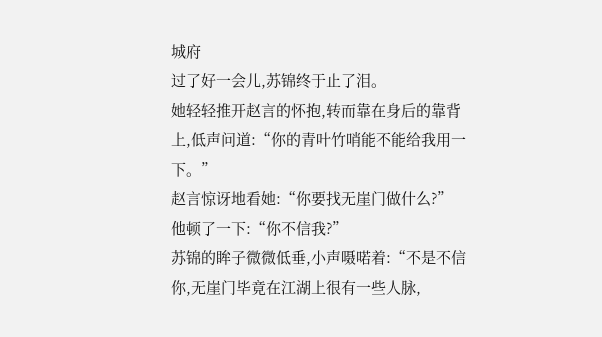城府
过了好一会儿,苏锦终于止了泪。
她轻轻推开赵言的怀抱,转而靠在身后的靠背上,低声问道:“你的青叶竹哨能不能给我用一下。”
赵言惊讶地看她:“你要找无崖门做什么?”
他顿了一下:“你不信我?”
苏锦的眸子微微低垂,小声嗫喏着:“不是不信你,无崖门毕竟在江湖上很有一些人脉,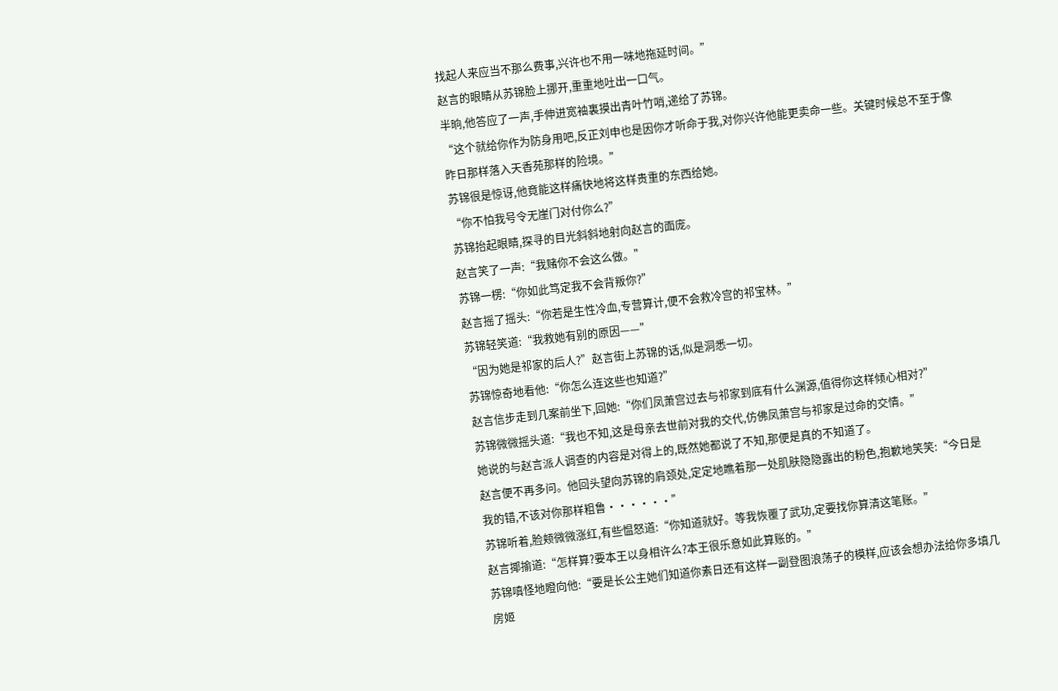找起人来应当不那么费事,兴许也不用一味地拖延时间。”
赵言的眼睛从苏锦脸上挪开,重重地吐出一口气。
半晌,他答应了一声,手伸进宽袖裏摸出青叶竹哨,递给了苏锦。
“这个就给你作为防身用吧,反正刘申也是因你才听命于我,对你兴许他能更卖命一些。关键时候总不至于像昨日那样落入天香苑那样的险境。”
苏锦很是惊讶,他竟能这样痛快地将这样贵重的东西给她。
“你不怕我号令无崖门对付你么?”
苏锦抬起眼睛,探寻的目光斜斜地射向赵言的面庞。
赵言笑了一声:“我赌你不会这么做。”
苏锦一楞:“你如此笃定我不会背叛你?”
赵言摇了摇头:“你若是生性冷血,专营算计,便不会救冷宫的祁宝林。”
苏锦轻笑道:“我救她有别的原因——”
“因为她是祁家的后人?”赵言街上苏锦的话,似是洞悉一切。
苏锦惊奇地看他:“你怎么连这些也知道?”
赵言信步走到几案前坐下,回她:“你们凤萧宫过去与祁家到底有什么渊源,值得你这样倾心相对?”
苏锦微微摇头道:“我也不知,这是母亲去世前对我的交代,仿佛凤萧宫与祁家是过命的交情。”
她说的与赵言派人调查的内容是对得上的,既然她都说了不知,那便是真的不知道了。
赵言便不再多问。他回头望向苏锦的肩颈处,定定地瞧着那一处肌肤隐隐露出的粉色,抱歉地笑笑:“今日是我的错,不该对你那样粗鲁······”
苏锦听着,脸颊微微涨红,有些愠怒道:“你知道就好。等我恢覆了武功,定要找你算清这笔账。”
赵言揶揄道:“怎样算?要本王以身相许么?本王很乐意如此算账的。”
苏锦嗔怪地瞪向他:“要是长公主她们知道你素日还有这样一副登图浪荡子的模样,应该会想办法给你多填几房姬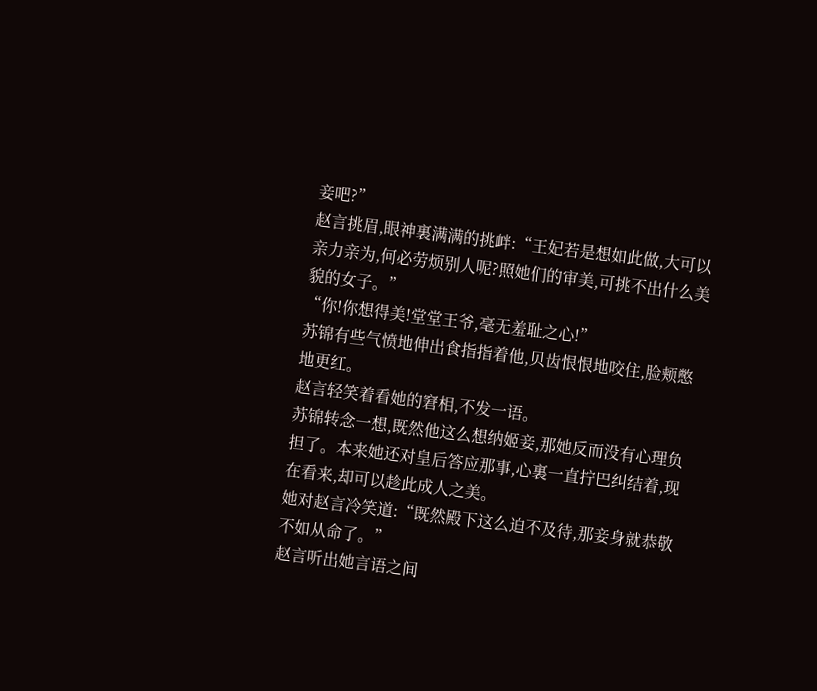妾吧?”
赵言挑眉,眼神裏满满的挑衅:“王妃若是想如此做,大可以亲力亲为,何必劳烦别人呢?照她们的审美,可挑不出什么美貌的女子。”
“你!你想得美!堂堂王爷,毫无羞耻之心!”
苏锦有些气愤地伸出食指指着他,贝齿恨恨地咬住,脸颊憋地更红。
赵言轻笑着看她的窘相,不发一语。
苏锦转念一想,既然他这么想纳姬妾,那她反而没有心理负担了。本来她还对皇后答应那事,心裏一直拧巴纠结着,现在看来,却可以趁此成人之美。
她对赵言冷笑道:“既然殿下这么迫不及待,那妾身就恭敬不如从命了。”
赵言听出她言语之间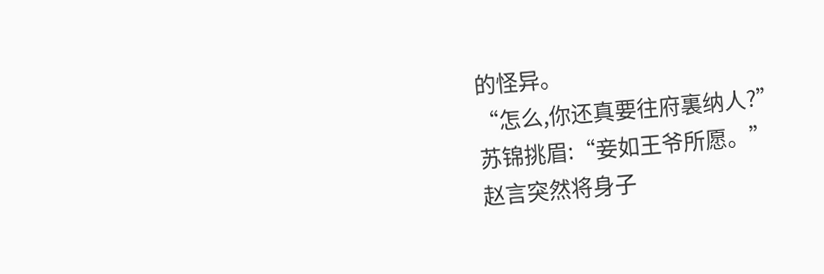的怪异。
“怎么,你还真要往府裏纳人?”
苏锦挑眉:“妾如王爷所愿。”
赵言突然将身子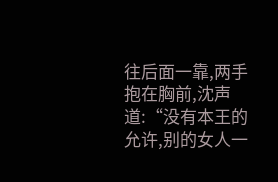往后面一靠,两手抱在胸前,沈声道:“没有本王的允许,别的女人一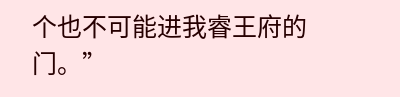个也不可能进我睿王府的门。”